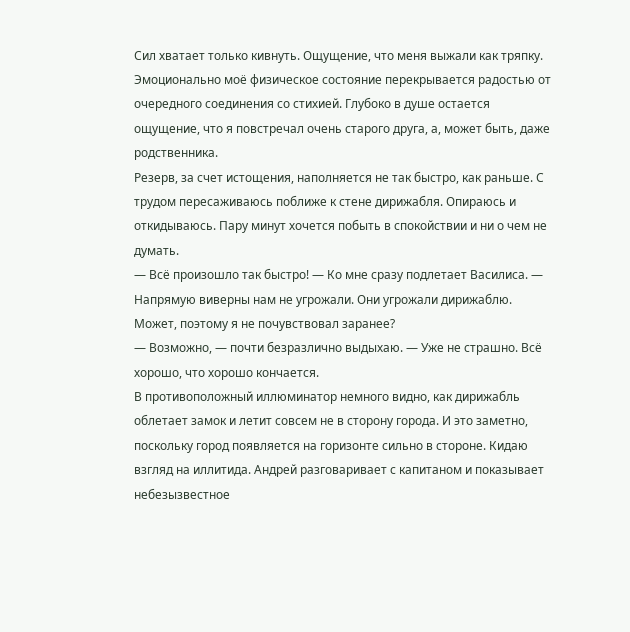Сил хватает только кивнуть. Ощущение, что меня выжали как тряпку. Эмоционально моё физическое состояние перекрывается радостью от очередного соединения со стихией. Глубоко в душе остается ощущение, что я повстречал очень старого друга, а, может быть, даже родственника.
Резерв, за счет истощения, наполняется не так быстро, как раньше. С трудом пересаживаюсь поближе к стене дирижабля. Опираюсь и откидываюсь. Пару минут хочется побыть в спокойствии и ни о чем не думать.
— Всё произошло так быстро! — Ко мне сразу подлетает Василиса. — Напрямую виверны нам не угрожали. Они угрожали дирижаблю. Может, поэтому я не почувствовал заранее?
— Возможно, — почти безразлично выдыхаю. — Уже не страшно. Всё хорошо, что хорошо кончается.
В противоположный иллюминатор немного видно, как дирижабль облетает замок и летит совсем не в сторону города. И это заметно, поскольку город появляется на горизонте сильно в стороне. Кидаю взгляд на иллитида. Андрей разговаривает с капитаном и показывает небезызвестное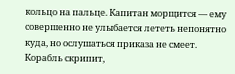кольцо на пальце. Капитан морщится — ему совершенно не улыбается лететь непонятно куда, но ослушаться приказа не смеет.
Корабль скрипит,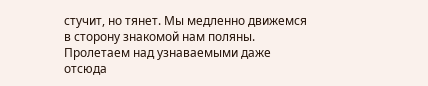стучит, но тянет. Мы медленно движемся в сторону знакомой нам поляны. Пролетаем над узнаваемыми даже отсюда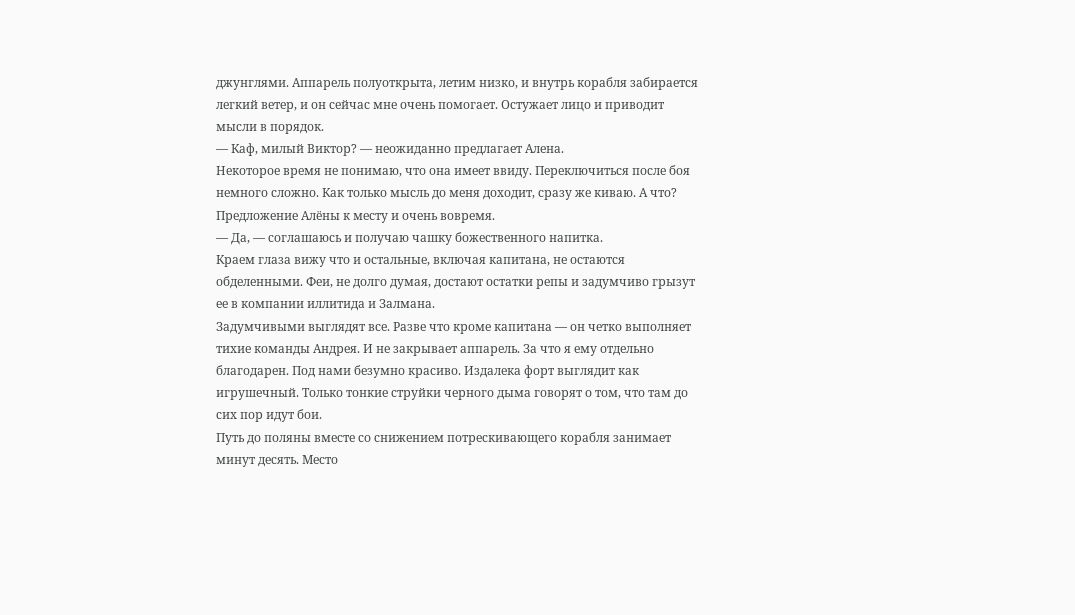джунглями. Аппарель полуоткрыта, летим низко, и внутрь корабля забирается легкий ветер, и он сейчас мне очень помогает. Остужает лицо и приводит мысли в порядок.
— Каф, милый Виктор? — неожиданно предлагает Алена.
Некоторое время не понимаю, что она имеет ввиду. Переключиться после боя немного сложно. Как только мысль до меня доходит, сразу же киваю. А что? Предложение Алёны к месту и очень вовремя.
— Да, — соглашаюсь и получаю чашку божественного напитка.
Краем глаза вижу что и остальные, включая капитана, не остаются обделенными. Феи, не долго думая, достают остатки репы и задумчиво грызут ее в компании иллитида и Залмана.
Задумчивыми выглядят все. Разве что кроме капитана — он четко выполняет тихие команды Андрея. И не закрывает аппарель. За что я ему отдельно благодарен. Под нами безумно красиво. Издалека форт выглядит как игрушечный. Только тонкие струйки черного дыма говорят о том, что там до сих пор идут бои.
Путь до поляны вместе со снижением потрескивающего корабля занимает минут десять. Место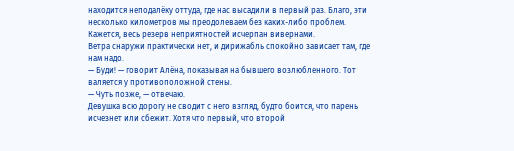находится неподалёку оттуда, где нас высадили в первый раз. Благо, эти несколько километров мы преодолеваем без каких-либо проблем. Кажется, весь резерв неприятностей исчерпан вивернами.
Ветра снаружи практически нет, и дирижабль спокойно зависает там, где нам надо.
— Буди! — говорит Алёна, показывая на бывшего возлюбленного. Тот валяется у противоположной стены.
— Чуть позже, — отвечаю.
Девушка всю дорогу не сводит с него взгляд, будто боится, что парень исчезнет или сбежит. Хотя что первый, что второй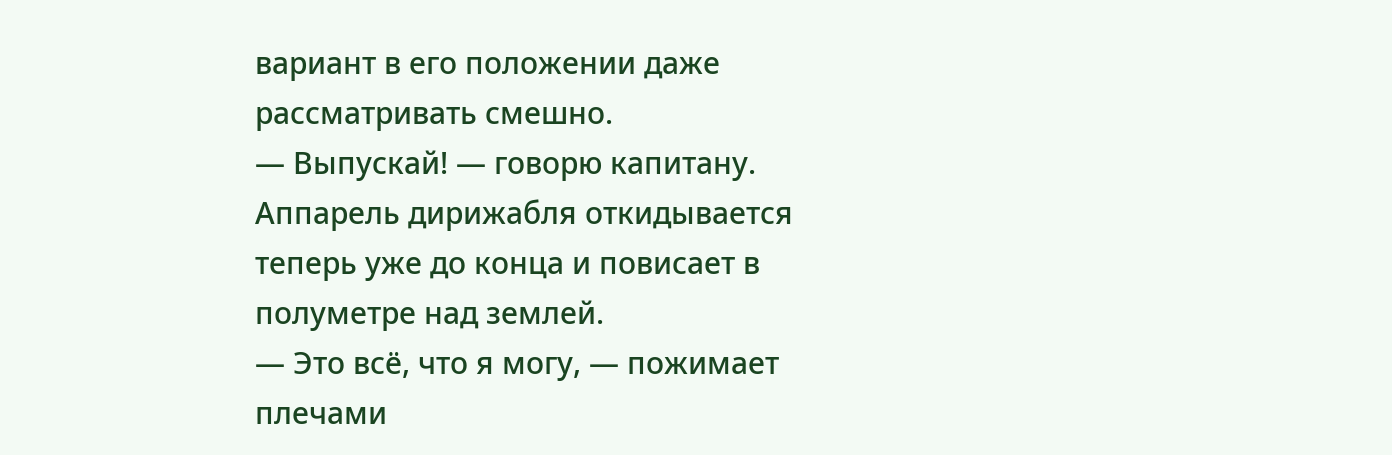вариант в его положении даже рассматривать смешно.
— Выпускай! — говорю капитану.
Аппарель дирижабля откидывается теперь уже до конца и повисает в полуметре над землей.
— Это всё, что я могу, — пожимает плечами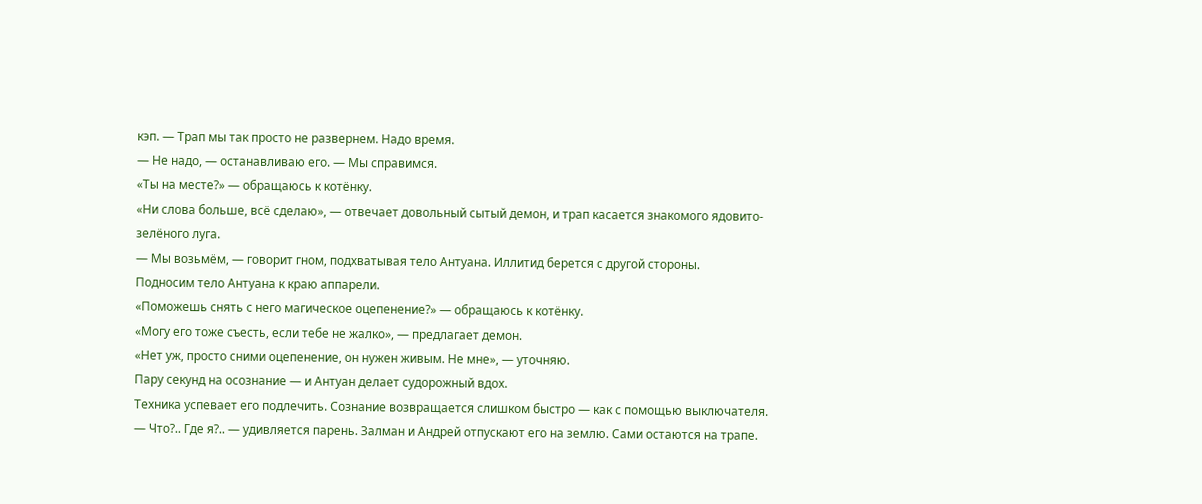кэп. — Трап мы так просто не развернем. Надо время.
— Не надо, — останавливаю его. — Мы справимся.
«Ты на месте?» — обращаюсь к котёнку.
«Ни слова больше, всё сделаю», — отвечает довольный сытый демон, и трап касается знакомого ядовито-зелёного луга.
— Мы возьмём, — говорит гном, подхватывая тело Антуана. Иллитид берется с другой стороны.
Подносим тело Антуана к краю аппарели.
«Поможешь снять с него магическое оцепенение?» — обращаюсь к котёнку.
«Могу его тоже съесть, если тебе не жалко», — предлагает демон.
«Нет уж, просто сними оцепенение, он нужен живым. Не мне», — уточняю.
Пару секунд на осознание — и Антуан делает судорожный вдох.
Техника успевает его подлечить. Сознание возвращается слишком быстро — как с помощью выключателя.
— Что?.. Где я?.. — удивляется парень. Залман и Андрей отпускают его на землю. Сами остаются на трапе.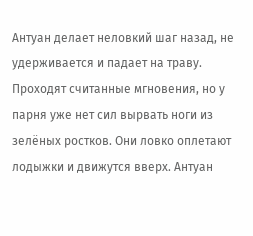Антуан делает неловкий шаг назад, не удерживается и падает на траву.
Проходят считанные мгновения, но у парня уже нет сил вырвать ноги из зелёных ростков. Они ловко оплетают лодыжки и движутся вверх. Антуан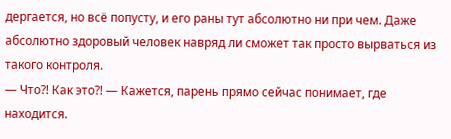дергается, но всё попусту, и его раны тут абсолютно ни при чем. Даже абсолютно здоровый человек навряд ли сможет так просто вырваться из такого контроля.
— Что⁈ Как это⁈ — Кажется, парень прямо сейчас понимает, где находится.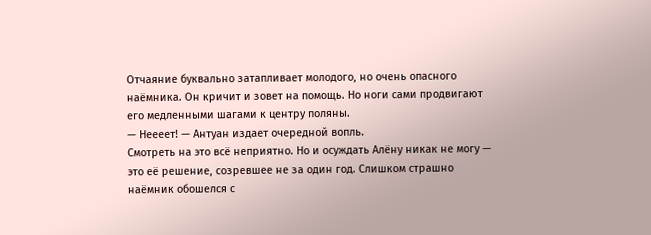Отчаяние буквально затапливает молодого, но очень опасного наёмника. Он кричит и зовет на помощь. Но ноги сами продвигают его медленными шагами к центру поляны.
— Неееет! — Антуан издает очередной вопль.
Смотреть на это всё неприятно. Но и осуждать Алёну никак не могу — это её решение, созревшее не за один год. Слишком страшно наёмник обошелся с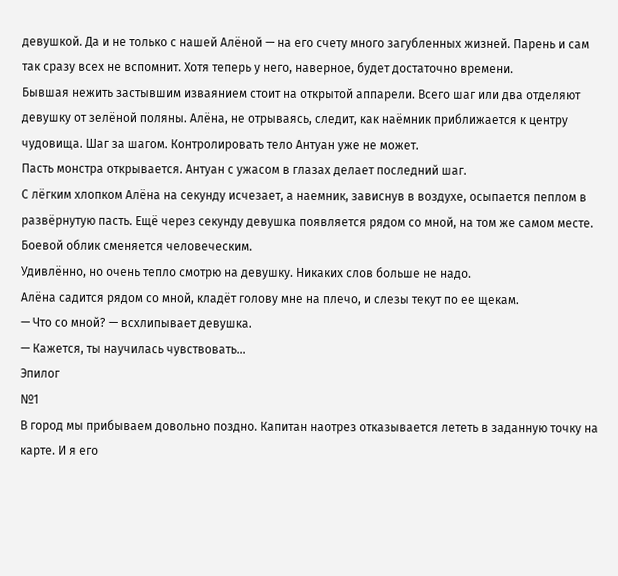девушкой. Да и не только с нашей Алёной — на его счету много загубленных жизней. Парень и сам так сразу всех не вспомнит. Хотя теперь у него, наверное, будет достаточно времени.
Бывшая нежить застывшим изваянием стоит на открытой аппарели. Всего шаг или два отделяют девушку от зелёной поляны. Алёна, не отрываясь, следит, как наёмник приближается к центру чудовища. Шаг за шагом. Контролировать тело Антуан уже не может.
Пасть монстра открывается. Антуан с ужасом в глазах делает последний шаг.
С лёгким хлопком Алёна на секунду исчезает, а наемник, зависнув в воздухе, осыпается пеплом в развёрнутую пасть. Ещё через секунду девушка появляется рядом со мной, на том же самом месте. Боевой облик сменяется человеческим.
Удивлённо, но очень тепло смотрю на девушку. Никаких слов больше не надо.
Алёна садится рядом со мной, кладёт голову мне на плечо, и слезы текут по ее щекам.
— Что со мной? — всхлипывает девушка.
— Кажется, ты научилась чувствовать…
Эпилог
№1
В город мы прибываем довольно поздно. Капитан наотрез отказывается лететь в заданную точку на карте. И я его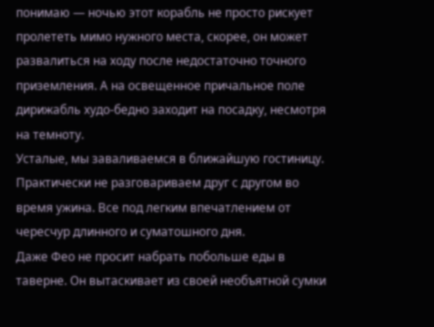понимаю — ночью этот корабль не просто рискует пролететь мимо нужного места, скорее, он может развалиться на ходу после недостаточно точного приземления. А на освещенное причальное поле дирижабль худо-бедно заходит на посадку, несмотря на темноту.
Усталые, мы заваливаемся в ближайшую гостиницу. Практически не разговариваем друг с другом во время ужина. Все под легким впечатлением от чересчур длинного и суматошного дня.
Даже Фео не просит набрать побольше еды в таверне. Он вытаскивает из своей необъятной сумки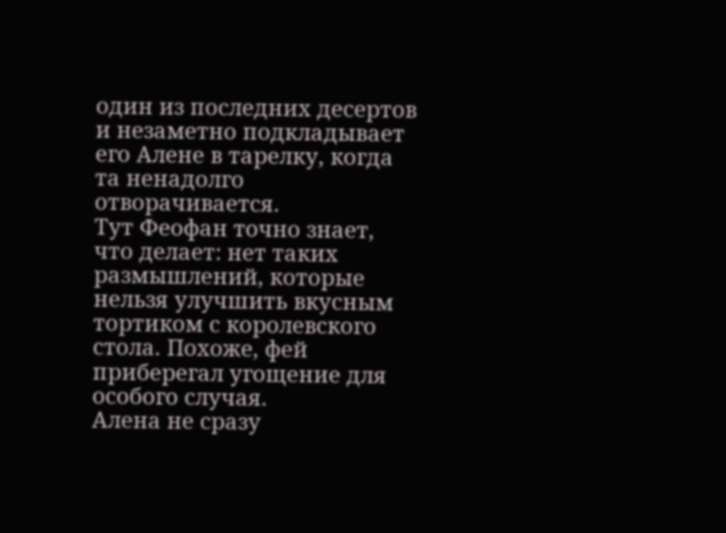один из последних десертов и незаметно подкладывает его Алене в тарелку, когда та ненадолго отворачивается.
Тут Феофан точно знает, что делает: нет таких размышлений, которые нельзя улучшить вкусным тортиком с королевского стола. Похоже, фей приберегал угощение для особого случая.
Алена не сразу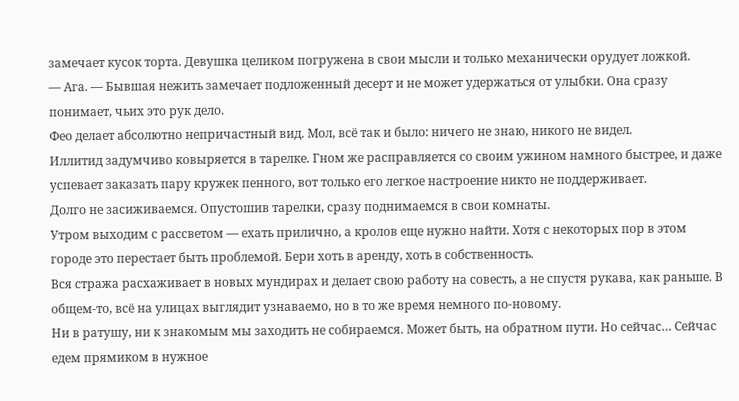замечает кусок торта. Девушка целиком погружена в свои мысли и только механически орудует ложкой.
— Ага. — Бывшая нежить замечает подложенный десерт и не может удержаться от улыбки. Она сразу понимает, чьих это рук дело.
Фео делает абсолютно непричастный вид. Мол, всё так и было: ничего не знаю, никого не видел.
Иллитид задумчиво ковыряется в тарелке. Гном же расправляется со своим ужином намного быстрее, и даже успевает заказать пару кружек пенного, вот только его легкое настроение никто не поддерживает.
Долго не засиживаемся. Опустошив тарелки, сразу поднимаемся в свои комнаты.
Утром выходим с рассветом — ехать прилично, а кролов еще нужно найти. Хотя с некоторых пор в этом городе это перестает быть проблемой. Бери хоть в аренду, хоть в собственность.
Вся стража расхаживает в новых мундирах и делает свою работу на совесть, а не спустя рукава, как раньше. В общем-то, всё на улицах выглядит узнаваемо, но в то же время немного по-новому.
Ни в ратушу, ни к знакомым мы заходить не собираемся. Может быть, на обратном пути. Но сейчас… Сейчас едем прямиком в нужное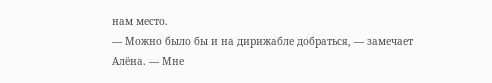нам место.
— Можно было бы и на дирижабле добраться, — замечает Алёна. — Мне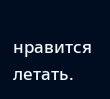нравится летать.